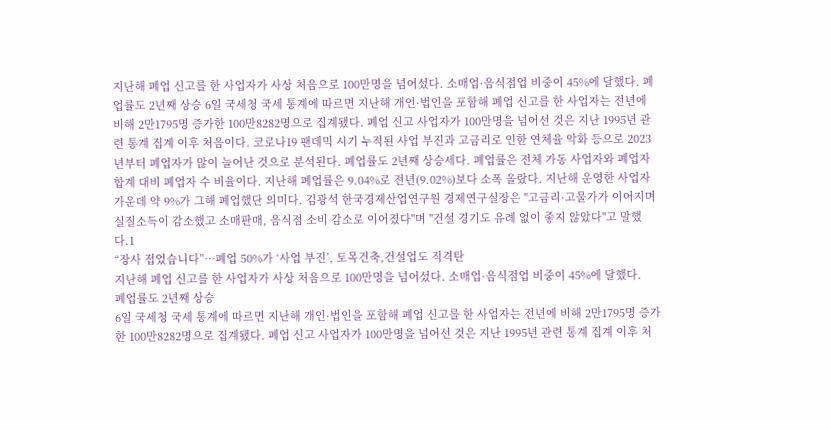지난해 폐업 신고를 한 사업자가 사상 처음으로 100만명을 넘어섰다. 소매업·음식점업 비중이 45%에 달했다. 폐업률도 2년째 상승 6일 국세청 국세 통계에 따르면 지난해 개인·법인을 포함해 폐업 신고를 한 사업자는 전년에 비해 2만1795명 증가한 100만8282명으로 집계됐다. 폐업 신고 사업자가 100만명을 넘어선 것은 지난 1995년 관련 통계 집계 이후 처음이다. 코로나19 팬데믹 시기 누적된 사업 부진과 고금리로 인한 연체율 악화 등으로 2023년부터 폐업자가 많이 늘어난 것으로 분석된다. 폐업률도 2년째 상승세다. 폐업률은 전체 가동 사업자와 폐업자 합계 대비 폐업자 수 비율이다. 지난해 폐업률은 9.04%로 전년(9.02%)보다 소폭 올랐다. 지난해 운영한 사업자 가운데 약 9%가 그해 폐업했단 의미다. 김광석 한국경제산업연구원 경제연구실장은 "고금리·고물가가 이어지며 실질소득이 감소했고 소매판매, 음식점 소비 감소로 이어졌다"며 "건설 경기도 유례 없이 좋지 않았다"고 말했다.1
“장사 접었습니다”…폐업 50%가 ‘사업 부진’, 토목건축,건설업도 직격탄
지난해 폐업 신고를 한 사업자가 사상 처음으로 100만명을 넘어섰다. 소매업·음식점업 비중이 45%에 달했다.
폐업률도 2년째 상승
6일 국세청 국세 통계에 따르면 지난해 개인·법인을 포함해 폐업 신고를 한 사업자는 전년에 비해 2만1795명 증가한 100만8282명으로 집계됐다. 폐업 신고 사업자가 100만명을 넘어선 것은 지난 1995년 관련 통계 집계 이후 처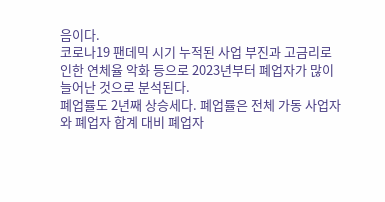음이다.
코로나19 팬데믹 시기 누적된 사업 부진과 고금리로 인한 연체율 악화 등으로 2023년부터 폐업자가 많이 늘어난 것으로 분석된다.
폐업률도 2년째 상승세다. 폐업률은 전체 가동 사업자와 폐업자 합계 대비 폐업자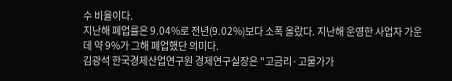수 비율이다.
지난해 폐업률은 9.04%로 전년(9.02%)보다 소폭 올랐다. 지난해 운영한 사업자 가운데 약 9%가 그해 폐업했단 의미다.
김광석 한국경제산업연구원 경제연구실장은 "고금리·고물가가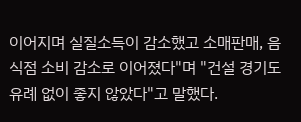이어지며 실질소득이 감소했고 소매판매, 음식점 소비 감소로 이어졌다"며 "건설 경기도 유례 없이 좋지 않았다"고 말했다.